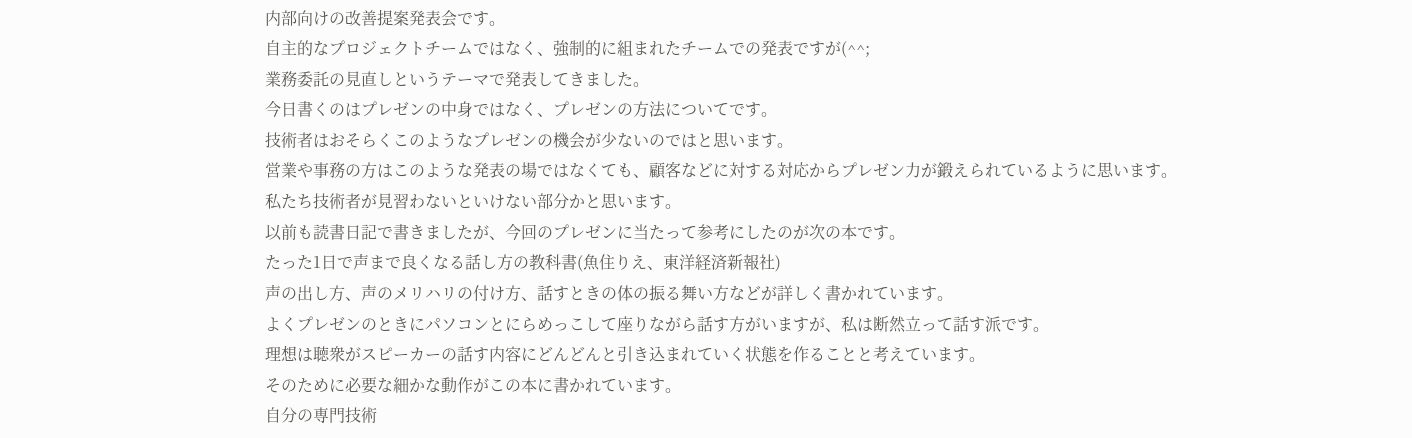内部向けの改善提案発表会です。
自主的なプロジェクトチームではなく、強制的に組まれたチームでの発表ですが(^^;
業務委託の見直しというテーマで発表してきました。
今日書くのはプレゼンの中身ではなく、プレゼンの方法についてです。
技術者はおそらくこのようなプレゼンの機会が少ないのではと思います。
営業や事務の方はこのような発表の場ではなくても、顧客などに対する対応からプレゼン力が鍛えられているように思います。
私たち技術者が見習わないといけない部分かと思います。
以前も読書日記で書きましたが、今回のプレゼンに当たって参考にしたのが次の本です。
たった1日で声まで良くなる話し方の教科書(魚住りえ、東洋経済新報社)
声の出し方、声のメリハリの付け方、話すときの体の振る舞い方などが詳しく書かれています。
よくプレゼンのときにパソコンとにらめっこして座りながら話す方がいますが、私は断然立って話す派です。
理想は聴衆がスピーカーの話す内容にどんどんと引き込まれていく状態を作ることと考えています。
そのために必要な細かな動作がこの本に書かれています。
自分の専門技術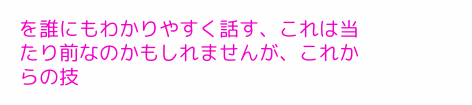を誰にもわかりやすく話す、これは当たり前なのかもしれませんが、これからの技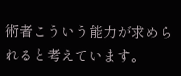術者こういう能力が求められると考えています。